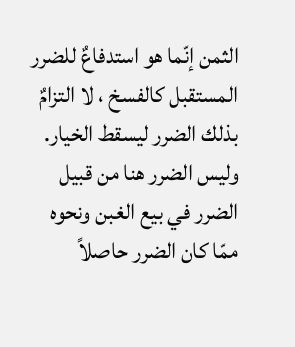الثمن إنّما هو استدفاعٌ للضرر المستقبل كالفسخ ، لا التزامٌ بذلك الضرر ليسقط الخيار. وليس الضرر هنا من قبيل الضرر في بيع الغبن ونحوه ممّا كان الضرر حاصلاً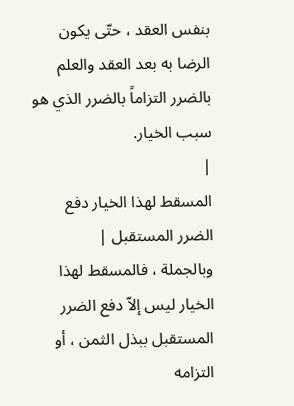بنفس العقد ، حتّى يكون الرضا به بعد العقد والعلم بالضرر التزاماً بالضرر الذي هو سبب الخيار.
|
المسقط لهذا الخيار دفع الضرر المستقبل |
وبالجملة ، فالمسقط لهذا الخيار ليس إلاّ دفع الضرر المستقبل ببذل الثمن ، أو التزامه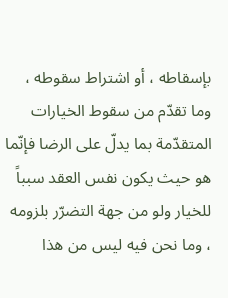بإسقاطه ، أو اشتراط سقوطه ، وما تقدّم من سقوط الخيارات المتقدّمة بما يدلّ على الرضا فإنّما هو حيث يكون نفس العقد سبباً للخيار ولو من جهة التضرّر بلزومه ، وما نحن فيه ليس من هذا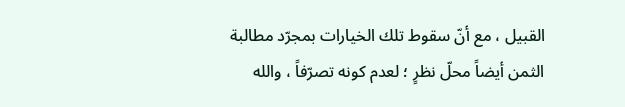القبيل ، مع أنّ سقوط تلك الخيارات بمجرّد مطالبة الثمن أيضاً محلّ نظرٍ ؛ لعدم كونه تصرّفاً ، والله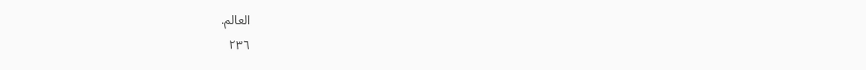العالم.
٢٣٦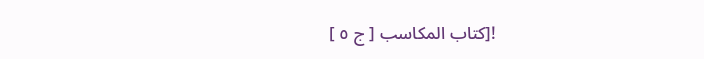![كتاب المكاسب [ ج ٥ ]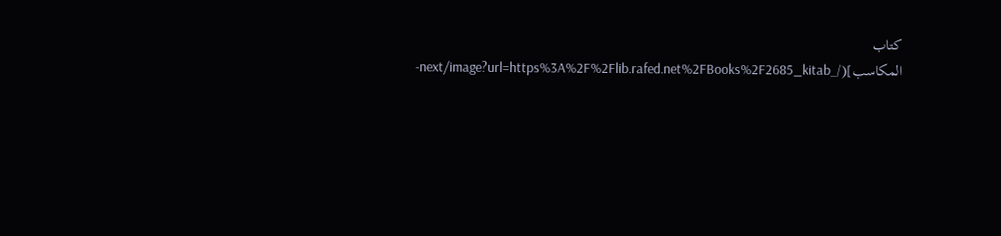كتاب المكاسب](/_next/image?url=https%3A%2F%2Flib.rafed.net%2FBooks%2F2685_kitab-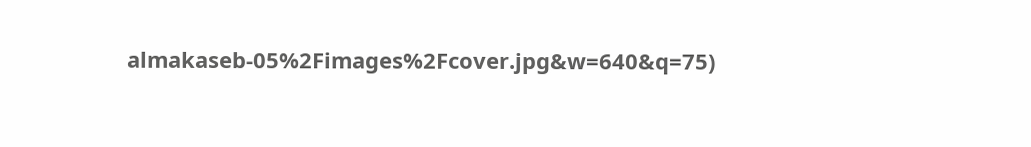almakaseb-05%2Fimages%2Fcover.jpg&w=640&q=75)